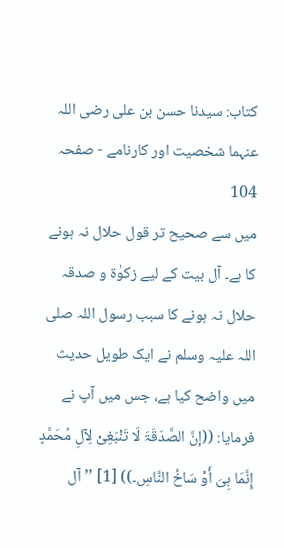کتاب: سیدنا حسن بن علی رضی اللہ عنہما شخصیت اور کارنامے - صفحہ 104
میں سے صحیح تر قول حلال نہ ہونے کا ہے۔ آل بیت کے لیے زکوٰۃ و صدقہ حلال نہ ہونے کا سبب رسول اللہ صلی اللہ علیہ وسلم نے ایک طویل حدیث میں واضح کیا ہے، جس میں آپ نے فرمایا: ((إنَّ الصَّدَقَۃَ لَا تَنْبَغِیْ لِآلِ مُحَمَّدٍ إِنَّمَا ہِیَ أَوْ سَاخُ النَّاسِ۔)) [1] ’’آل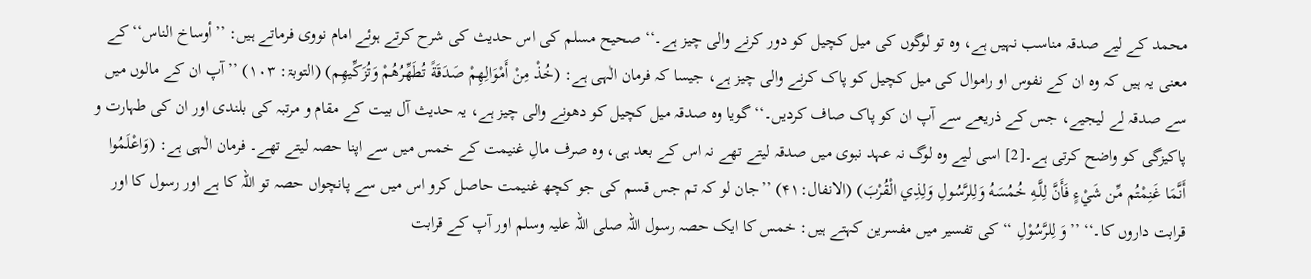محمد کے لیے صدقہ مناسب نہیں ہے، وہ تو لوگوں کی میل کچیل کو دور کرنے والی چیز ہے۔‘‘ صحیح مسلم کی اس حدیث کی شرح کرتے ہوئے امام نووی فرماتے ہیں: ’’أوساخ الناس‘‘ کے معنی یہ ہیں کہ وہ ان کے نفوس او راموال کی میل کچیل کو پاک کرنے والی چیز ہے، جیسا کہ فرمان الٰہی ہے: (خُذْ مِنْ أَمْوَالِهِمْ صَدَقَةً تُطَهِّرُهُمْ وَتُزَكِّيهِم) (التوبۃ: ۱۰۳) ’’آپ ان کے مالوں میں سے صدقہ لے لیجیے، جس کے ذریعے سے آپ ان کو پاک صاف کردیں۔‘‘ گویا وہ صدقہ میل کچیل کو دھونے والی چیز ہے، یہ حدیث آل بیت کے مقام و مرتبہ کی بلندی اور ان کی طہارت و پاکیزگی کو واضح کرتی ہے۔[2] اسی لیے وہ لوگ نہ عہد نبوی میں صدقہ لیتے تھے نہ اس کے بعد ہی، وہ صرف مالِ غنیمت کے خمس میں سے اپنا حصہ لیتے تھے۔ فرمان الٰہی ہے: (وَاعْلَمُوا أَنَّمَا غَنِمْتُم مِّن شَيْءٍ فَأَنَّ لِلَّـهِ خُمُسَهُ وَلِلرَّسُولِ وَلِذِي الْقُرْبَ) (الانفال:۴۱) ’’جان لو کہ تم جس قسم کی جو کچھ غنیمت حاصل کرو اس میں سے پانچواں حصہ تو اللہ کا ہے اور رسول کا اور قرابت داروں کا۔‘‘ ’’وَ لِلرَّسُوْلِ ‘‘ کی تفسیر میں مفسرین کہتے ہیں: خمس کا ایک حصہ رسول اللہ صلی اللہ علیہ وسلم اور آپ کے قرابت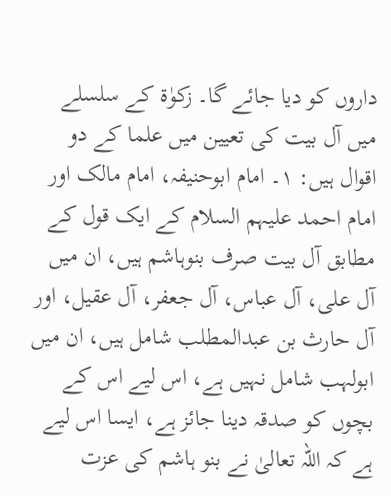داروں کو دیا جائے گا۔ زکوٰۃ کے سلسلے میں آل بیت کی تعیین میں علما کے دو اقوال ہیں: ۱۔ امام ابوحنیفہ، امام مالک اور امام احمد علیہم السلام کے ایک قول کے مطابق آل بیت صرف بنوہاشم ہیں، ان میں آل علی، آل عباس، آل جعفر، آل عقیل، اور آل حارث بن عبدالمطلب شامل ہیں، ان میں ابولہب شامل نہیں ہے، اس لیے اس کے بچوں کو صدقہ دینا جائز ہے، ایسا اس لیے ہے کہ اللہ تعالیٰ نے بنو ہاشم کی عزت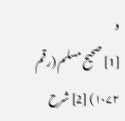و
[1] صحیح مسلم (رقم ۱۰۷۲) [2] شرح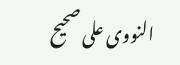النووی علی صحیح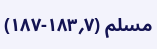مسلم (۷؍۱۸۳-۱۸۷)